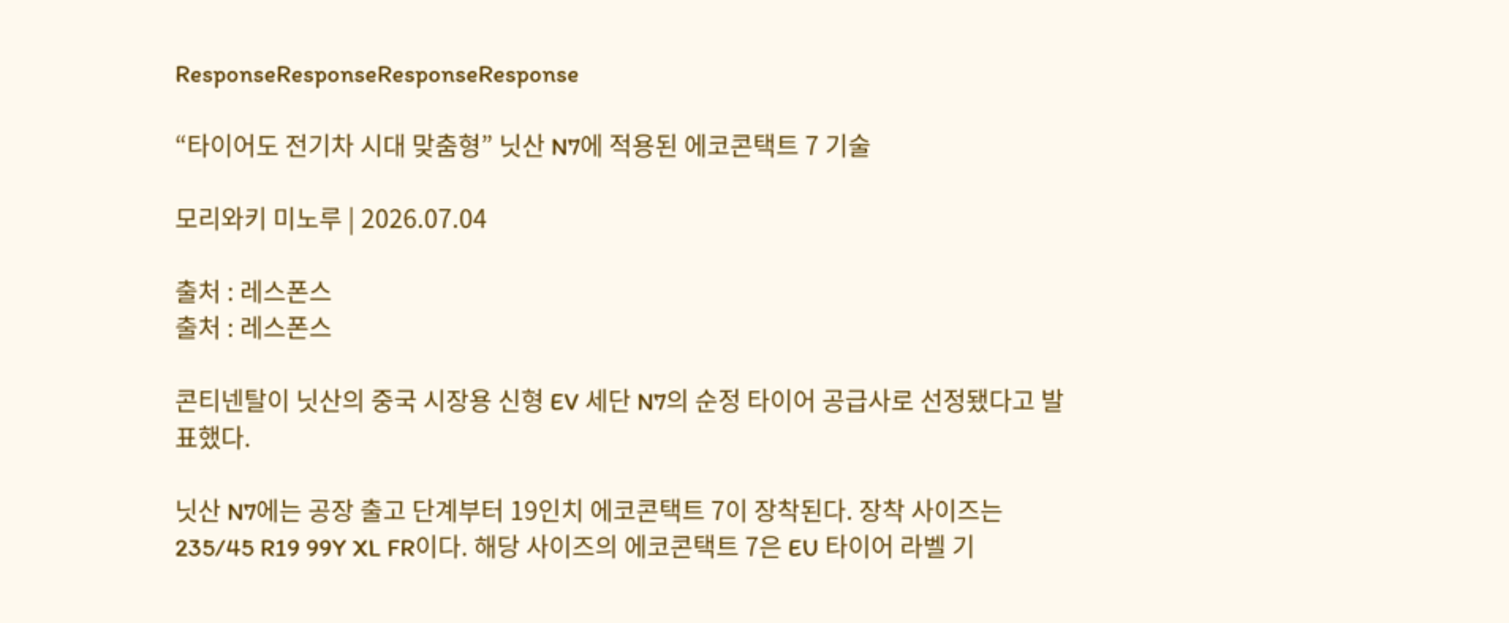ResponseResponseResponseResponse

“타이어도 전기차 시대 맞춤형” 닛산 N7에 적용된 에코콘택트 7 기술

모리와키 미노루 | 2026.07.04

출처 : 레스폰스
출처 : 레스폰스

콘티넨탈이 닛산의 중국 시장용 신형 EV 세단 N7의 순정 타이어 공급사로 선정됐다고 발표했다.

닛산 N7에는 공장 출고 단계부터 19인치 에코콘택트 7이 장착된다. 장착 사이즈는 235/45 R19 99Y XL FR이다. 해당 사이즈의 에코콘택트 7은 EU 타이어 라벨 기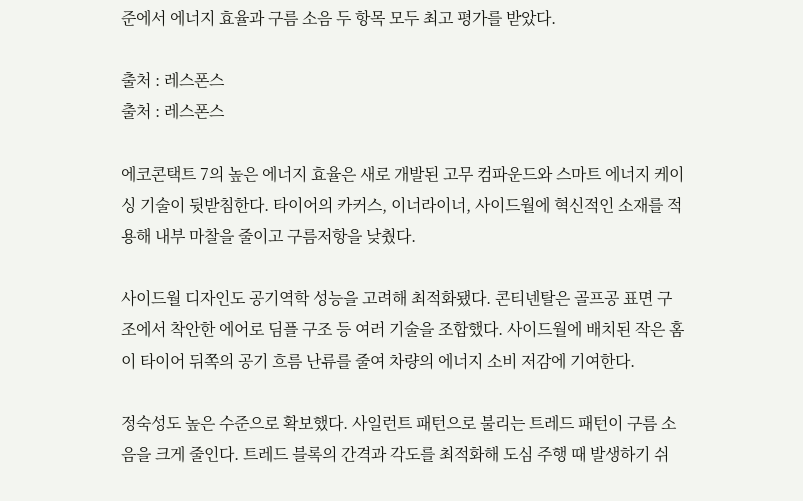준에서 에너지 효율과 구름 소음 두 항목 모두 최고 평가를 받았다.

출처 : 레스폰스
출처 : 레스폰스

에코콘택트 7의 높은 에너지 효율은 새로 개발된 고무 컴파운드와 스마트 에너지 케이싱 기술이 뒷받침한다. 타이어의 카커스, 이너라이너, 사이드월에 혁신적인 소재를 적용해 내부 마찰을 줄이고 구름저항을 낮췄다.

사이드월 디자인도 공기역학 성능을 고려해 최적화됐다. 콘티넨탈은 골프공 표면 구조에서 착안한 에어로 딤플 구조 등 여러 기술을 조합했다. 사이드월에 배치된 작은 홈이 타이어 뒤쪽의 공기 흐름 난류를 줄여 차량의 에너지 소비 저감에 기여한다.

정숙성도 높은 수준으로 확보했다. 사일런트 패턴으로 불리는 트레드 패턴이 구름 소음을 크게 줄인다. 트레드 블록의 간격과 각도를 최적화해 도심 주행 때 발생하기 쉬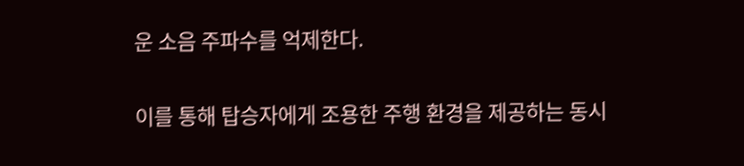운 소음 주파수를 억제한다.

이를 통해 탑승자에게 조용한 주행 환경을 제공하는 동시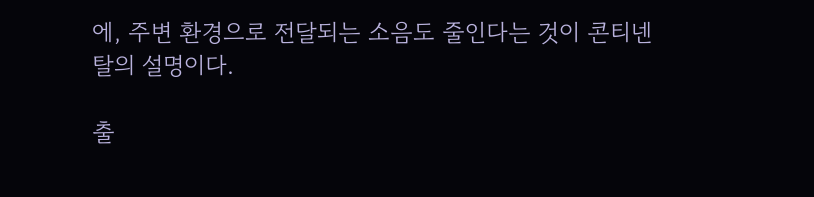에, 주변 환경으로 전달되는 소음도 줄인다는 것이 콘티넨탈의 설명이다.

출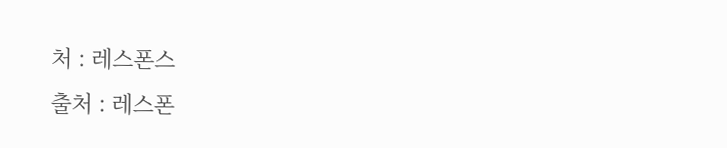처 : 레스폰스
출처 : 레스폰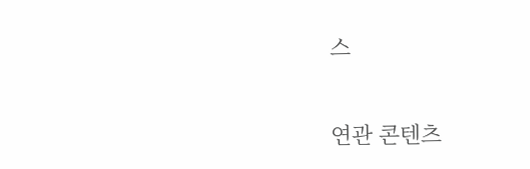스

연관 콘텐츠